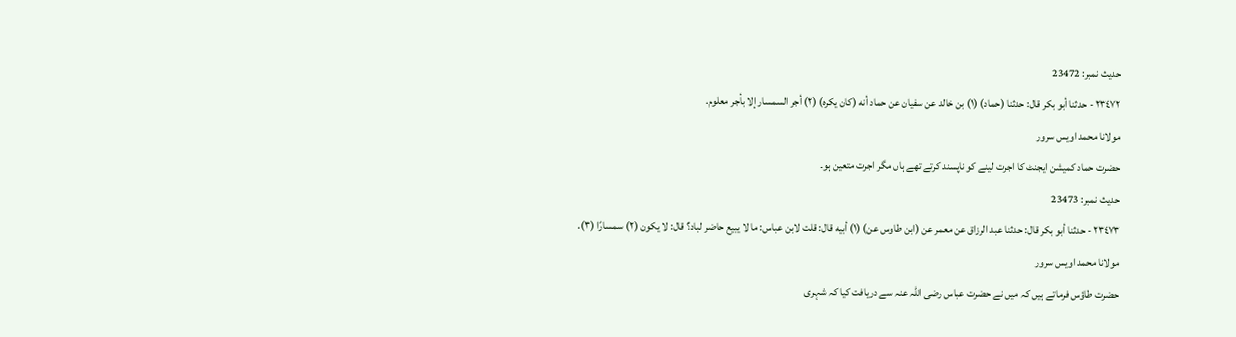حدیث نمبر: 23472
٢٣٤٧٢ - حدثنا أبو بكر قال: حدثنا (حماد) (١) بن خالد عن سفيان عن حماد أنه (كان يكره) (٢) أجر السمسار إلا بأجر معلوم.
مولانا محمد اویس سرور
حضرت حماد کمیشن ایجنٹ کا اجرت لینے کو ناپسند کرتے تھے ہاں مگر اجرت متعین ہو۔
حدیث نمبر: 23473
٢٣٤٧٣ - حدثنا أبو بكر قال: حدثنا عبد الرزاق عن معمر عن (ابن طاوس عن) (١) أبيه قال: قلت لابن عباس: ما لا يبيع حاضر لباد؟ قال: لا يكون (٢) سمسارًا (٣).
مولانا محمد اویس سرور
حضرت طاؤس فرماتے ہیں کہ میں نے حضرت عباس رضی اللہ عنہ سے دریافت کیا کہ شہری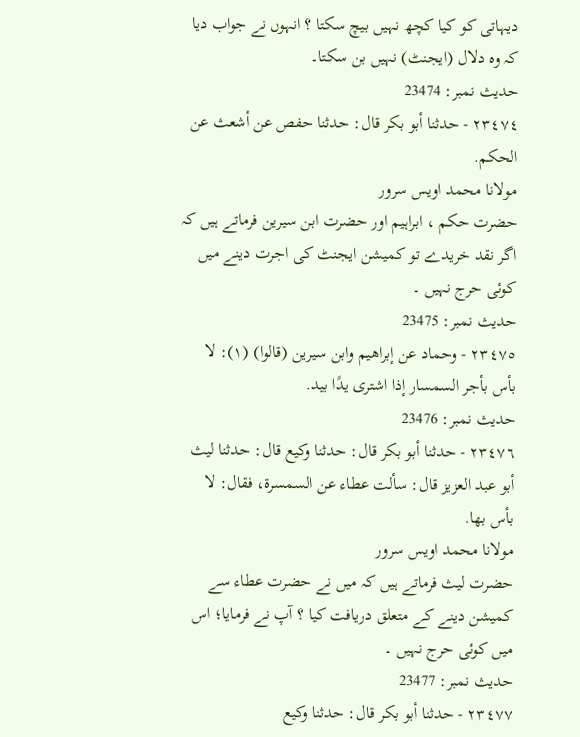دیہاتی کو کیا کچھ نہیں بیچ سکتا ؟ انہوں نے جواب دیا کہ وہ دلال (ایجنٹ) نہیں بن سکتا۔
حدیث نمبر: 23474
٢٣٤٧٤ - حدثنا أبو بكر قال: حدثنا حفص عن أشعث عن الحكم.
مولانا محمد اویس سرور
حضرت حکم ، ابراہیم اور حضرت ابن سیرین فرماتے ہیں کہ اگر نقد خریدے تو کمیشن ایجنٹ کی اجرت دینے میں کوئی حرج نہیں ۔
حدیث نمبر: 23475
٢٣٤٧٥ - وحماد عن إبراهيم وابن سيرين (قالوا) (١): لا بأس بأجر السمسار إذا اشترى يدًا بيد.
حدیث نمبر: 23476
٢٣٤٧٦ - حدثنا أبو بكر قال: حدثنا وكيع قال: حدثنا ليث أبو عبد العزيز قال: سألت عطاء عن السمسرة، فقال: لا بأس بها.
مولانا محمد اویس سرور
حضرت لیث فرماتے ہیں کہ میں نے حضرت عطاء سے کمیشن دینے کے متعلق دریافت کیا ؟ آپ نے فرمایا؛ اس میں کوئی حرج نہیں ۔
حدیث نمبر: 23477
٢٣٤٧٧ - حدثنا أبو بكر قال: حدثنا وكيع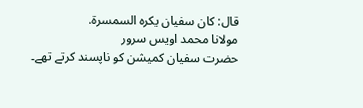قال: كان سفيان يكره السمسرة.
مولانا محمد اویس سرور
حضرت سفیان کمیشن کو ناپسند کرتے تھے۔